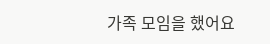가족 모임을 했어요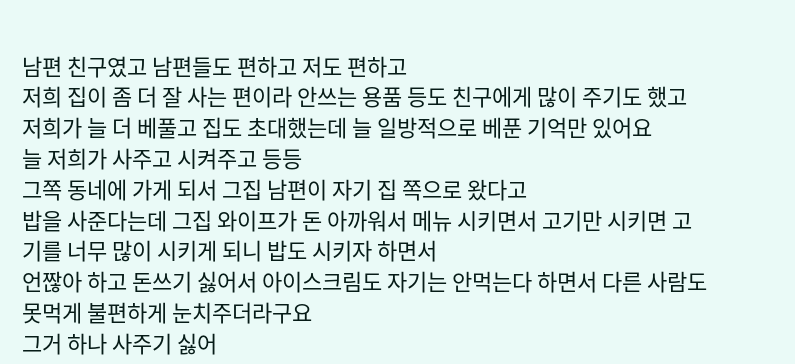남편 친구였고 남편들도 편하고 저도 편하고
저희 집이 좀 더 잘 사는 편이라 안쓰는 용품 등도 친구에게 많이 주기도 했고 저희가 늘 더 베풀고 집도 초대했는데 늘 일방적으로 베푼 기억만 있어요
늘 저희가 사주고 시켜주고 등등
그쪽 동네에 가게 되서 그집 남편이 자기 집 쪽으로 왔다고
밥을 사준다는데 그집 와이프가 돈 아까워서 메뉴 시키면서 고기만 시키면 고기를 너무 많이 시키게 되니 밥도 시키자 하면서
언짢아 하고 돈쓰기 싫어서 아이스크림도 자기는 안먹는다 하면서 다른 사람도 못먹게 불편하게 눈치주더라구요
그거 하나 사주기 싫어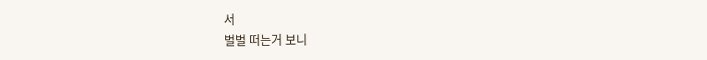서
벌벌 떠는거 보니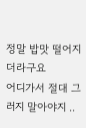정말 밥맛 떨어지더라구요
어디가서 절대 그러지 말아야지 ..